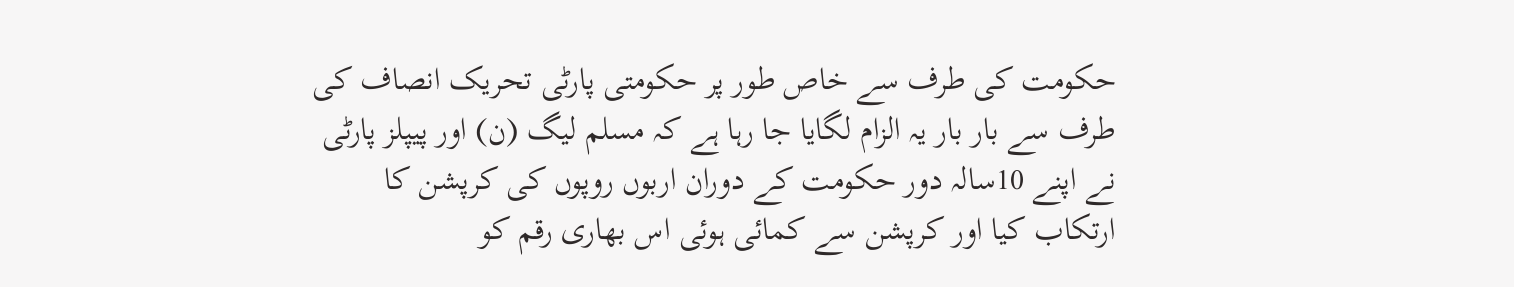حکومت کی طرف سے خاص طور پر حکومتی پارٹی تحریک انصاف کی طرف سے بار بار یہ الزام لگایا جا رہا ہے کہ مسلم لیگ (ن) اور پیپلز پارٹی نے اپنے 10سالہ دور حکومت کے دوران اربوں روپوں کی کرپشن کا ارتکاب کیا اور کرپشن سے کمائی ہوئی اس بھاری رقم کو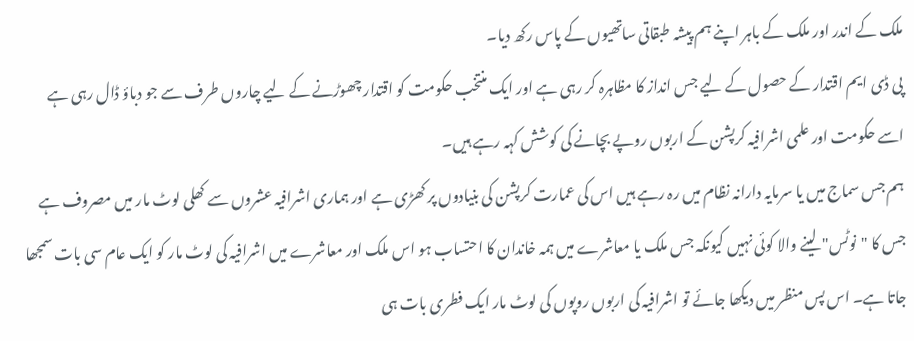ملک کے اندر اور ملک کے باہر اپنے ہم پیشہ طبقاتی ساتھیوں کے پاس رکھ دیا۔
پی ڈی ایم اقتدار کے حصول کے لیے جس انداز کا مظاہرہ کر رہی ہے اور ایک منتخب حکومت کو اقتدار چھوڑنے کے لیے چاروں طرف سے جو دباؤ ڈال رہی ہے اسے حکومت اور علمی اشرافیہ کرپشن کے اربوں روپے بچانے کی کوشش کہہ رہے ہیں۔
ہم جس سماج میں یا سرمایہ دارانہ نظام میں رہ رہے ہیں اس کی عمارت کرپشن کی بنیادوں پر کھڑی ہے اور ہماری اشرافیہ عشروں سے کھلی لوٹ مار میں مصروف ہے جس کا "نوٹس" لینے والا کوئی نہیں کیونکہ جس ملک یا معاشرے میں ہمہ خاندان کا احتساب ہو اس ملک اور معاشرے میں اشرافیہ کی لوٹ مار کو ایک عام سی بات سمجھا جاتا ہے۔ اس پس منظر میں دیکھا جائے تو اشرافیہ کی اربوں روپوں کی لوٹ مار ایک فطری بات ہی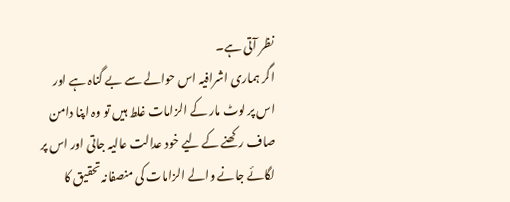نظر آتی ہے۔
اگر ہماری اشرافیہ اس حوالے سے بے گناہ ہے اور اس پر لوٹ مار کے الزامات غلط ہیں تو وہ اپنا دامن صاف رکھنے کے لیے خود عدالت عالیہ جاتی اور اس پر لگائے جانے والے الزامات کی منصفانہ تحقیق کا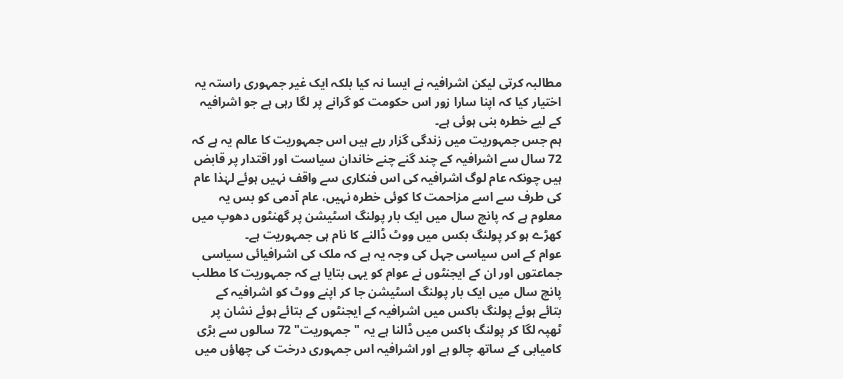مطالبہ کرتی لیکن اشرافیہ نے ایسا نہ کیا بلکہ ایک غیر جمہوری راستہ یہ اختیار کیا کہ اپنا سارا زور اس حکومت کو گرانے پر لگا رہی ہے جو اشرافیہ کے لیے خطرہ بنی ہوئی ہے۔
ہم جس جمہوریت میں زندگی گزار رہے ہیں اس جمہوریت کا عالم یہ ہے کہ 72 سال سے اشرافیہ کے چند گنے چنے خاندان سیاست اور اقتدار پر قابض ہیں چونکہ عام لوگ اشرافیہ کی اس فنکاری سے واقف نہیں ہوئے لہٰذا عام کی طرف سے اسے مزاحمت کا کوئی خطرہ نہیں، عام آدمی کو بس یہ معلوم ہے کہ پانچ سال میں ایک بار پولنگ اسٹیشن پر گھنٹوں دھوپ میں کھڑے ہو کر پولنگ بکس میں ووٹ ڈالنے کا نام ہی جمہوریت ہے۔
عوام کے اس سیاسی جہل کی وجہ یہ ہے کہ ملک کی اشرافیائی سیاسی جماعتوں اور ان کے ایجنٹوں نے عوام کو یہی بتایا ہے کہ جمہوریت کا مطلب پانچ سال میں ایک بار پولنگ اسٹیشن جا کر اپنے ووٹ کو اشرافیہ کے بتائے ہوئے پولنگ باکس میں اشرافیہ کے ایجنٹوں کے بتائے ہوئے نشان پر ٹھپہ لگا کر پولنگ باکس میں ڈالنا ہے یہ "جمہوریت" 72 سالوں سے بڑی کامیابی کے ساتھ چالو ہے اور اشرافیہ اس جمہوری درخت کی چھاؤں میں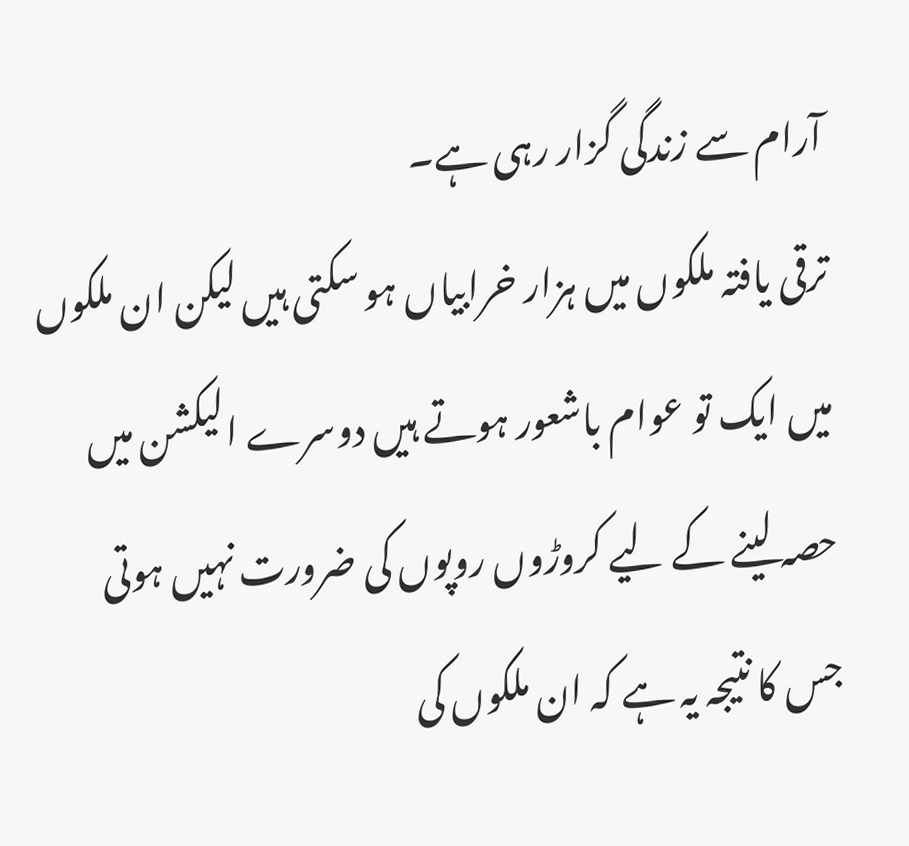آرام سے زندگی گزار رہی ہے۔
ترقی یافتہ ملکوں میں ہزار خرابیاں ہو سکتی ہیں لیکن ان ملکوں میں ایک تو عوام باشعور ہوتے ہیں دوسرے الیکشن میں حصہ لینے کے لیے کروڑوں روپوں کی ضرورت نہیں ہوتی جس کا نتیجہ یہ ہے کہ ان ملکوں کی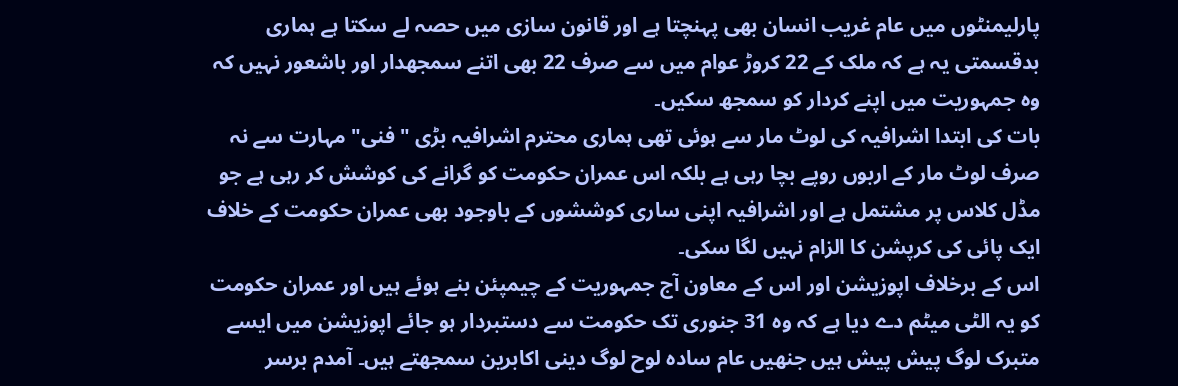پارلیمنٹوں میں عام غریب انسان بھی پہنچتا ہے اور قانون سازی میں حصہ لے سکتا ہے ہماری بدقسمتی یہ ہے کہ ملک کے 22 کروڑ عوام میں سے صرف 22 بھی اتنے سمجھدار اور باشعور نہیں کہ وہ جمہوریت میں اپنے کردار کو سمجھ سکیں۔
بات کی ابتدا اشرافیہ کی لوٹ مار سے ہوئی تھی ہماری محترم اشرافیہ بڑی "فنی" مہارت سے نہ صرف لوٹ مار کے اربوں روپے بچا رہی ہے بلکہ اس عمران حکومت کو گرانے کی کوشش کر رہی ہے جو مڈل کلاس پر مشتمل ہے اور اشرافیہ اپنی ساری کوششوں کے باوجود بھی عمران حکومت کے خلاف ایک پائی کی کرپشن کا الزام نہیں لگا سکی۔
اس کے برخلاف اپوزیشن اور اس کے معاون آج جمہوریت کے چیمپئن بنے ہوئے ہیں اور عمران حکومت کو یہ الٹی میٹم دے دیا ہے کہ وہ 31 جنوری تک حکومت سے دستبردار ہو جائے اپوزیشن میں ایسے متبرک لوگ پیش پیش ہیں جنھیں عام سادہ لوح لوگ دینی اکابرین سمجھتے ہیں۔ آمدم برسر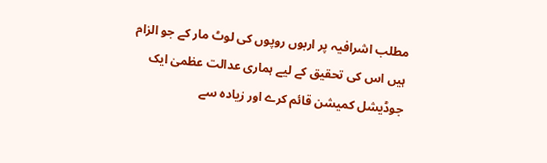مطلب اشرافیہ پر اربوں روپوں کی لوٹ مار کے جو الزام ہیں اس کی تحقیق کے لیے ہماری عدالت عظمیٰ ایک جوڈیشل کمیشن قائم کرے اور زیادہ سے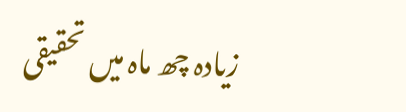زیادہ چھ ماہ میں تحقیقی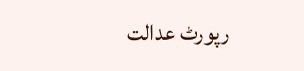رپورٹ عدالت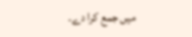میں جمع کرا دے۔